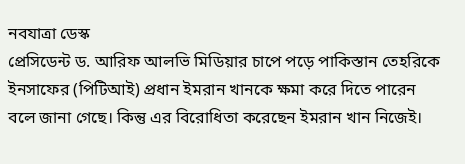নবযাত্রা ডেস্ক
প্রেসিডেন্ট ড. আরিফ আলভি মিডিয়ার চাপে পড়ে পাকিস্তান তেহরিকে ইনসাফের (পিটিআই) প্রধান ইমরান খানকে ক্ষমা করে দিতে পারেন বলে জানা গেছে। কিন্তু এর বিরোধিতা করেছেন ইমরান খান নিজেই।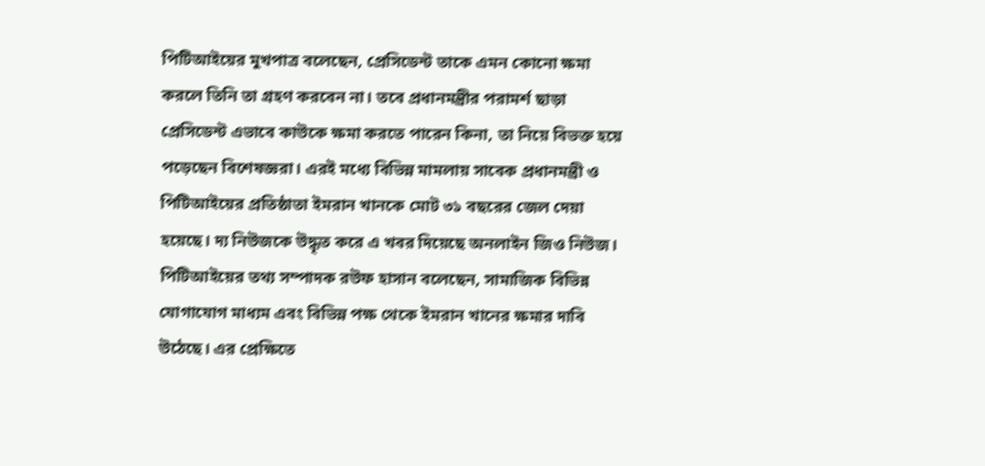পিটিআইয়ের মুখপাত্র বলেছেন, প্রেসিডেন্ট তাকে এমন কোনো ক্ষমা করলে তিনি তা গ্রহণ করবেন না। তবে প্রধানমন্ত্রীর পরামর্শ ছাড়া প্রেসিডেন্ট এভাবে কাউকে ক্ষমা করতে পারেন কিনা, তা নিয়ে বিভক্ত হয়ে পড়েছেন বিশেষজ্ঞরা। এরই মধ্যে বিভিন্ন মামলায় সাবেক প্রধানমন্ত্রী ও পিটিআইয়ের প্রতিষ্ঠাতা ইমরান খানকে মোট ৩১ বছরের জেল দেয়া হয়েছে। দ্য নিউজকে উদ্ধৃত করে এ খবর দিয়েছে অনলাইন জিও নিউজ।
পিটিআইয়ের তথ্য সম্পাদক রউফ হাসান বলেছেন, সামাজিক বিভিন্ন যোগাযোগ মাধ্যম এবং বিভিন্ন পক্ষ থেকে ইমরান খানের ক্ষমার দাবি উঠেছে। এর প্রেক্ষিতে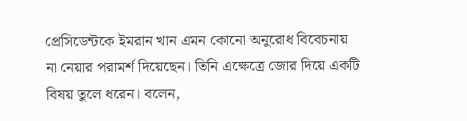প্রেসিডেন্টকে ইমরান খান এমন কোনো অনুরোধ বিবেচনায় না নেয়ার পরামর্শ দিয়েছেন। তিনি এক্ষেত্রে জোর দিয়ে একটি বিষয় তুলে ধরেন। বলেন,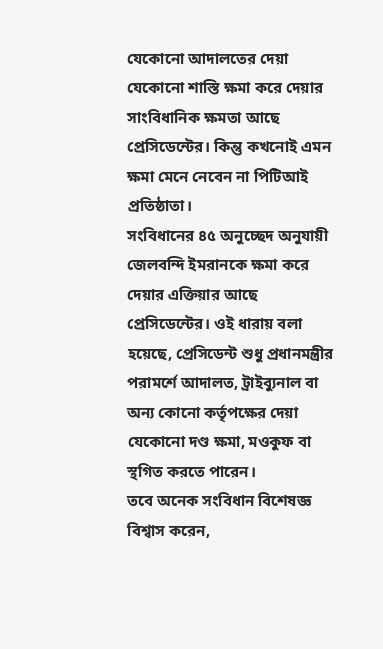যেকোনো আদালতের দেয়া যেকোনো শাস্তি ক্ষমা করে দেয়ার সাংবিধানিক ক্ষমতা আছে প্রেসিডেন্টের। কিন্তু কখনোই এমন ক্ষমা মেনে নেবেন না পিটিআই প্রতিষ্ঠাতা।
সংবিধানের ৪৫ অনুচ্ছেদ অনুযায়ী জেলবন্দি ইমরানকে ক্ষমা করে দেয়ার এক্তিয়ার আছে প্রেসিডেন্টের। ওই ধারায় বলা হয়েছে, প্রেসিডেন্ট শুধু প্রধানমন্ত্রীর পরামর্শে আদালত, ট্রাইব্যুনাল বা অন্য কোনো কর্তৃপক্ষের দেয়া যেকোনো দণ্ড ক্ষমা, মওকুফ বা স্থগিত করতে পারেন।
তবে অনেক সংবিধান বিশেষজ্ঞ বিশ্বাস করেন,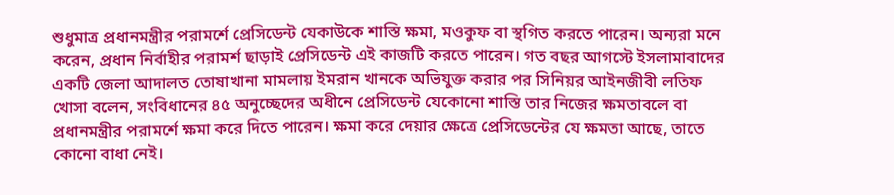শুধুমাত্র প্রধানমন্ত্রীর পরামর্শে প্রেসিডেন্ট যেকাউকে শাস্তি ক্ষমা, মওকুফ বা স্থগিত করতে পারেন। অন্যরা মনে করেন, প্রধান নির্বাহীর পরামর্শ ছাড়াই প্রেসিডেন্ট এই কাজটি করতে পারেন। গত বছর আগস্টে ইসলামাবাদের একটি জেলা আদালত তোষাখানা মামলায় ইমরান খানকে অভিযুক্ত করার পর সিনিয়র আইনজীবী লতিফ খোসা বলেন, সংবিধানের ৪৫ অনুচ্ছেদের অধীনে প্রেসিডেন্ট যেকোনো শাস্তি তার নিজের ক্ষমতাবলে বা প্রধানমন্ত্রীর পরামর্শে ক্ষমা করে দিতে পারেন। ক্ষমা করে দেয়ার ক্ষেত্রে প্রেসিডেন্টের যে ক্ষমতা আছে, তাতে কোনো বাধা নেই।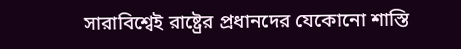সারাবিশ্বেই রাষ্ট্রের প্রধানদের যেকোনো শাস্তি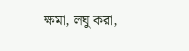ক্ষমা, লঘু করা,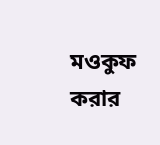মওকুফ করার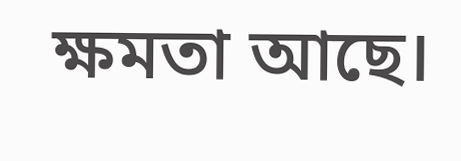ক্ষমতা আছে।